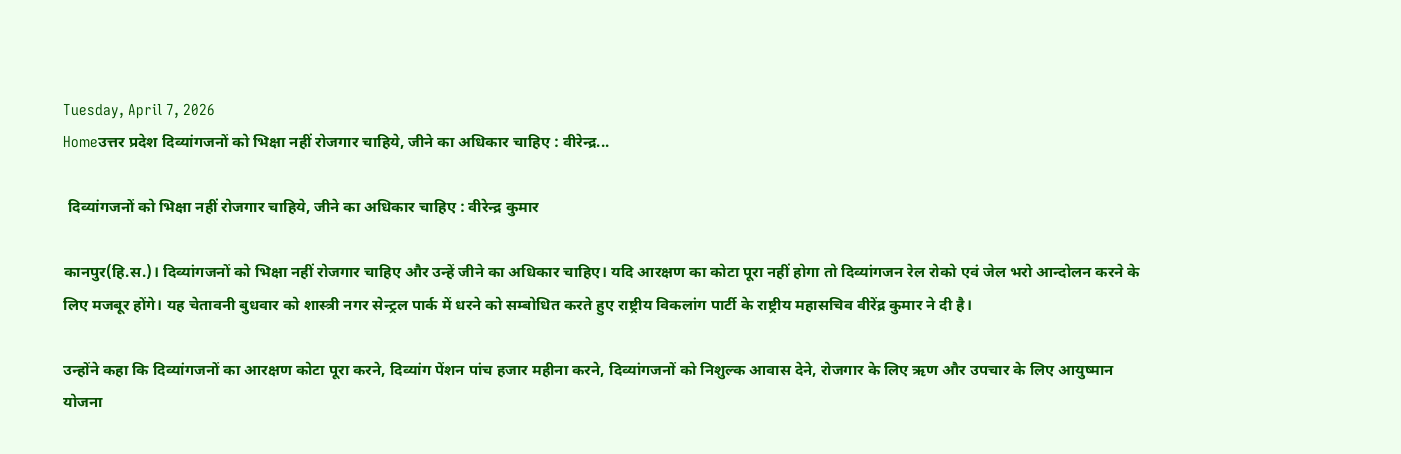Tuesday, April 7, 2026
Homeउत्तर प्रदेश दिव्यांगजनों को भिक्षा नहीं रोजगार चाहिये, जीने का अधिकार चाहिए : वीरेन्द्र...

 दिव्यांगजनों को भिक्षा नहीं रोजगार चाहिये, जीने का अधिकार चाहिए : वीरेन्द्र कुमार

कानपुर(हि.स.)। दिव्यांगजनों को भिक्षा नहीं रोजगार चाहिए और उन्हें जीने का अधिकार चाहिए। यदि आरक्षण का कोटा पूरा नहीं होगा तो दिव्यांगजन रेल रोको एवं जेल भरो आन्दोलन करने के लिए मजबूर होंगे। यह चेतावनी बुधवार को शास्त्री नगर सेन्ट्रल पार्क में धरने को सम्बोधित करते हुए राष्ट्रीय विकलांग पार्टी के राष्ट्रीय महासचिव वीरेंद्र कुमार ने दी है।

उन्होंने कहा कि दिव्यांगजनों का आरक्षण कोटा पूरा करने, दिव्यांग पेंशन पांच हजार महीना करने, दिव्यांगजनों को निशुल्क आवास देने, रोजगार के लिए ऋण और उपचार के लिए आयुष्मान योजना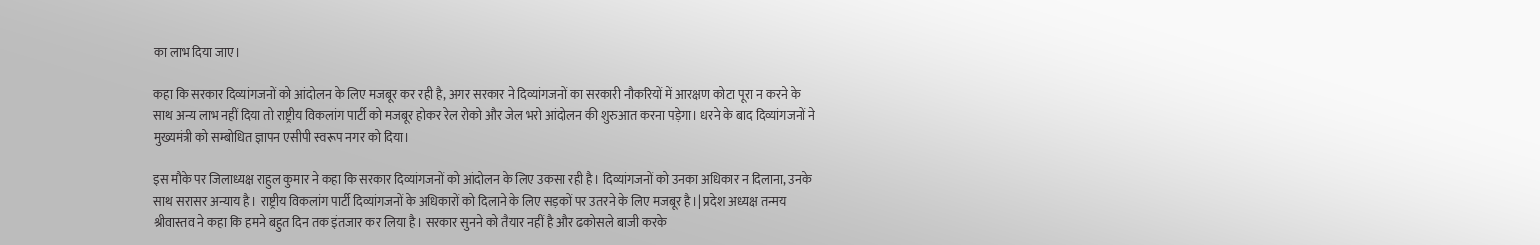का लाभ दिया जाए।

कहा कि सरकार दिव्यांगजनों को आंदोलन के लिए मजबूर कर रही है, अगर सरकार ने दिव्यांगजनों का सरकारी नौकरियों में आरक्षण कोटा पूरा न करने के साथ अन्य लाभ नहीं दिया तो राष्ट्रीय विकलांग पार्टी को मजबूर होकर रेल रोको और जेल भरो आंदोलन की शुरुआत करना पड़ेगा। धरने के बाद दिव्यांगजनों ने मुख्यमंत्री को सम्बोधित ज्ञापन एसीपी स्वरूप नगर को दिया।

इस मौके पर जिलाध्यक्ष राहुल कुमार ने कहा कि सरकार दिव्यांगजनों को आंदोलन के लिए उकसा रही है। दिव्यांगजनों को उनका अधिकार न दिलाना, उनके साथ सरासर अन्याय है। राष्ट्रीय विकलांग पार्टी दिव्यांगजनों के अधिकारों को दिलाने के लिए सड़कों पर उतरने के लिए मजबूर है।| प्रदेश अध्यक्ष तन्मय श्रीवास्तव ने कहा कि हमने बहुत दिन तक इंतजार कर लिया है। सरकार सुनने को तैयार नहीं है और ढकोसले बाजी करके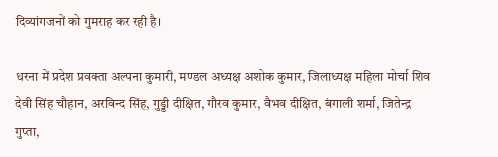दिव्यांगजनों को गुमराह कर रही है।

धरना में प्रदेश प्रवक्ता अल्पना कुमारी, मण्डल अध्यक्ष अशोक कुमार, जिलाध्यक्ष महिला मोर्चा शिव देवी सिंह चौहान, अरविन्द सिंह, गुड्डी दीक्षित, गौरव कुमार, वैभव दीक्षित, बंगाली शर्मा, जितेन्द्र गुप्ता,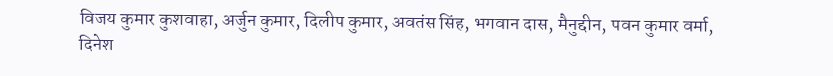विजय कुमार कुशवाहा, अर्जुन कुमार, दिलीप कुमार, अवतंस सिंह, भगवान दास, मैनुद्दीन, पवन कुमार वर्मा, दिनेश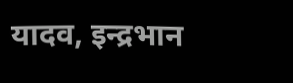यादव, इन्द्रभान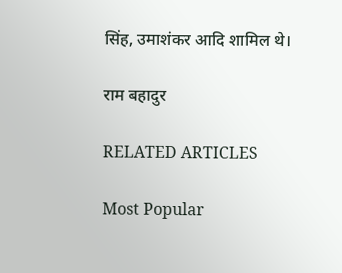सिंह, उमाशंकर आदि शामिल थे।

राम बहादुर

RELATED ARTICLES

Most Popular